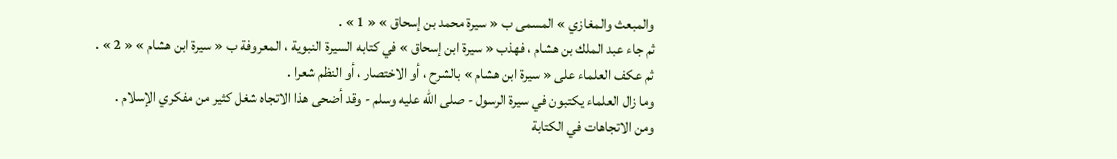والمبعث والمغازي » المسمى ب « سيرة محمد بن إسحاق » « 1 » .
ثم جاء عبد الملك بن هشام ، فهذب « سيرة ابن إسحاق » في كتابه السيرة النبوية ، المعروفة ب « سيرة ابن هشام » « 2 » .
ثم عكف العلماء على « سيرة ابن هشام » بالشرح ، أو الاختصار ، أو النظم شعرا .
وما زال العلماء يكتبون في سيرة الرسول - صلى اللّه عليه وسلم - وقد أضحى هذا الاتجاه شغل كثير من مفكري الإسلام .
ومن الاتجاهات في الكتابة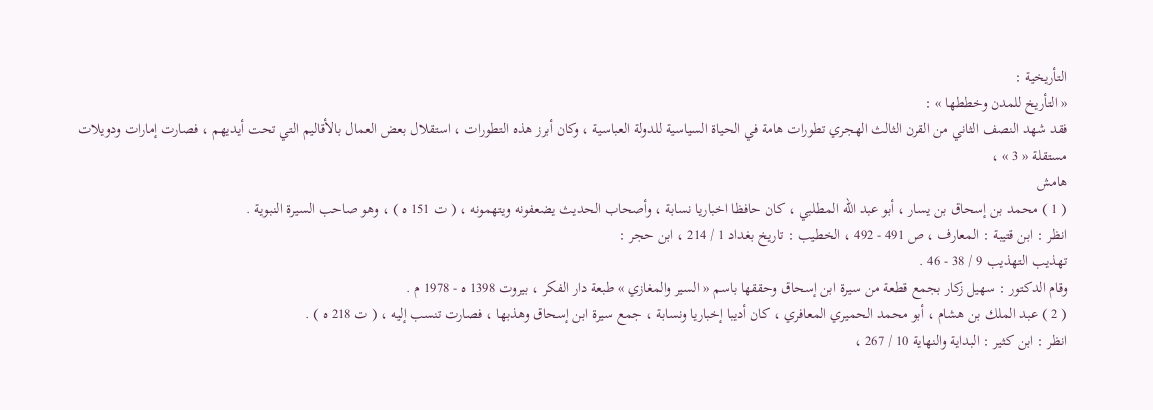التأريخية :
« التأريخ للمدن وخططها » :
فقد شهد النصف الثاني من القرن الثالث الهجري تطورات هامة في الحياة السياسية للدولة العباسية ، وكان أبرز هذه التطورات ، استقلال بعض العمال بالأقاليم التي تحت أيديهم ، فصارت إمارات ودويلات مستقلة « 3 » ،
هامش
( 1 ) محمد بن إسحاق بن يسار ، أبو عبد اللّه المطلبي ، كان حافظا اخباريا نسابة ، وأصحاب الحديث يضعفونه ويتهمونه ، ( ت 151 ه ) ، وهو صاحب السيرة النبوية .
انظر : ابن قتيبة : المعارف ، ص 491 - 492 ، الخطيب : تاريخ بغداد 1 / 214 ، ابن حجر :
تهذيب التهذيب 9 / 38 - 46 .
وقام الدكتور : سهيل زكار بجمع قطعة من سيرة ابن إسحاق وحققها باسم « السير والمغازي » طبعة دار الفكر ، بيروت 1398 ه - 1978 م .
( 2 ) عبد الملك بن هشام ، أبو محمد الحميري المعافري ، كان أديبا إخباريا ونسابة ، جمع سيرة ابن إسحاق وهذبها ، فصارت تنسب إليه ، ( ت 218 ه ) .
انظر : ابن كثير : البداية والنهاية 10 / 267 ،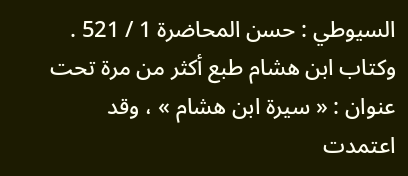السيوطي : حسن المحاضرة 1 / 521 .
وكتاب ابن هشام طبع أكثر من مرة تحت عنوان : « سيرة ابن هشام » ، وقد اعتمدت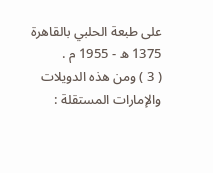على طبعة الحلبي بالقاهرة 1375 ه - 1955 م .
( 3 ) ومن هذه الدويلات والإمارات المستقلة :